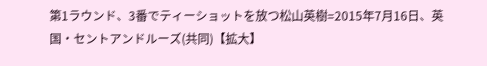第1ラウンド、3番でティーショットを放つ松山英樹=2015年7月16日、英国・セントアンドルーズ(共同)【拡大】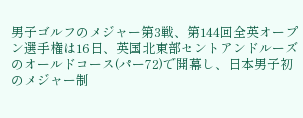男子ゴルフのメジャー第3戦、第144回全英オープン選手権は16日、英国北東部セントアンドルーズのオールドコース(パー72)で開幕し、日本男子初のメジャー制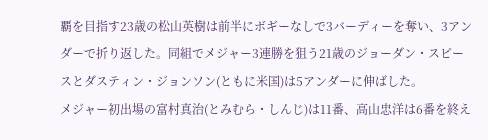覇を目指す23歳の松山英樹は前半にボギーなしで3バーディーを奪い、3アンダーで折り返した。同組でメジャー3連勝を狙う21歳のジョーダン・スピースとダスティン・ジョンソン(ともに米国)は5アンダーに伸ばした。
メジャー初出場の富村真治(とみむら・しんじ)は11番、高山忠洋は6番を終え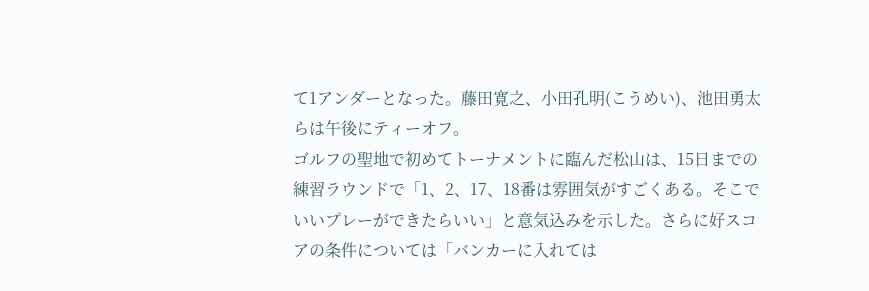て1アンダーとなった。藤田寛之、小田孔明(こうめい)、池田勇太らは午後にティーオフ。
ゴルフの聖地で初めてトーナメントに臨んだ松山は、15日までの練習ラウンドで「1、2、17、18番は雰囲気がすごくある。そこでいいプレーができたらいい」と意気込みを示した。さらに好スコアの条件については「バンカーに入れては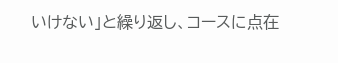いけない」と繰り返し、コースに点在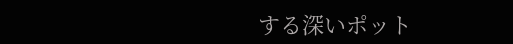する深いポット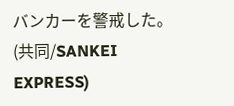バンカーを警戒した。(共同/SANKEI EXPRESS)